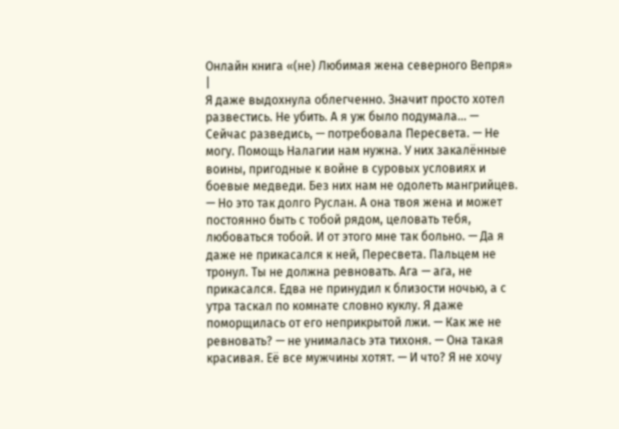Онлайн книга «(не) Любимая жена северного Вепря»
|
Я даже выдохнула облегченно. Значит просто хотел развестись. Не убить. А я уж было подумала... — Сейчас разведись, — потребовала Пересвета. — Не могу. Помощь Налагии нам нужна. У них закалённые воины, пригодные к войне в суровых условиях и боевые медведи. Без них нам не одолеть мангрийцев. — Но это так долго Руслан. А она твоя жена и может постоянно быть с тобой рядом, целовать тебя, любоваться тобой. И от этого мне так больно. — Да я даже не прикасался к ней, Пересвета. Пальцем не тронул. Ты не должна ревновать. Ага — ага, не прикасался. Едва не принудил к близости ночью, а с утра таскал по комнате словно куклу. Я даже поморщилась от его неприкрытой лжи. — Как же не ревновать? — не унималась эта тихоня. — Она такая красивая. Её все мужчины хотят. — И что? Я не хочу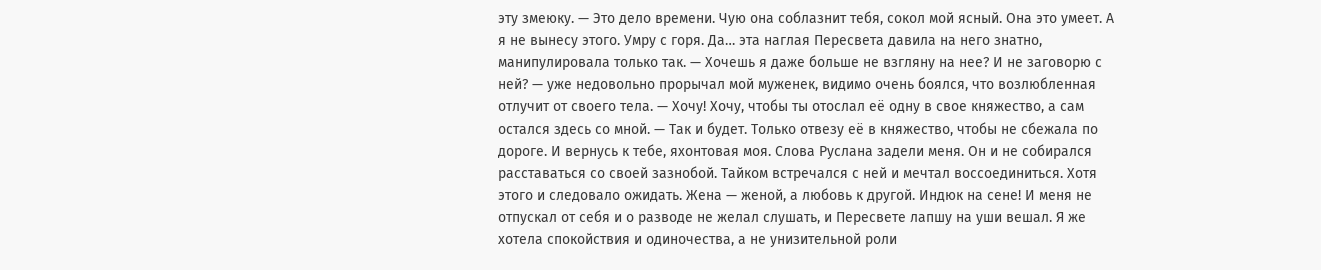эту змеюку. — Это дело времени. Чую она соблазнит тебя, сокол мой ясный. Она это умеет. А я не вынесу этого. Умру с горя. Да… эта наглая Пересвета давила на него знатно, манипулировала только так. — Хочешь я даже больше не взгляну на нее? И не заговорю с ней? — уже недовольно прорычал мой муженек, видимо очень боялся, что возлюбленная отлучит от своего тела. — Хочу! Хочу, чтобы ты отослал её одну в свое княжество, а сам остался здесь со мной. — Так и будет. Только отвезу её в княжество, чтобы не сбежала по дороге. И вернусь к тебе, яхонтовая моя. Слова Руслана задели меня. Он и не собирался расставаться со своей зазнобой. Тайком встречался с ней и мечтал воссоединиться. Хотя этого и следовало ожидать. Жена — женой, а любовь к другой. Индюк на сене! И меня не отпускал от себя и о разводе не желал слушать, и Пересвете лапшу на уши вешал. Я же хотела спокойствия и одиночества, а не унизительной роли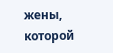жены, которой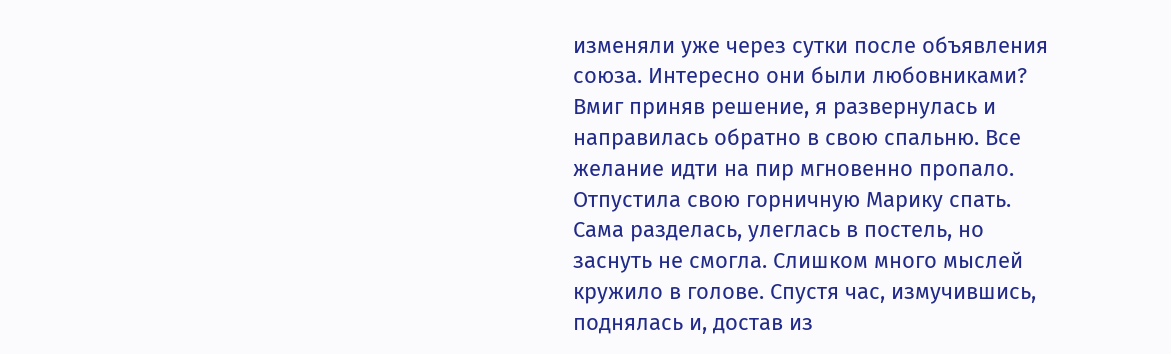изменяли уже через сутки после объявления союза. Интересно они были любовниками? Вмиг приняв решение, я развернулась и направилась обратно в свою спальню. Все желание идти на пир мгновенно пропало. Отпустила свою горничную Марику спать. Сама разделась, улеглась в постель, но заснуть не смогла. Слишком много мыслей кружило в голове. Спустя час, измучившись, поднялась и, достав из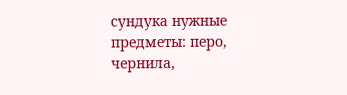сундука нужные предметы: перо, чернила,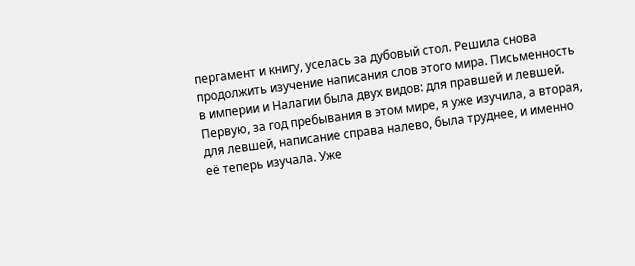пергамент и книгу, уселась за дубовый стол. Решила снова продолжить изучение написания слов этого мира. Письменность в империи и Налагии была двух видов: для правшей и левшей. Первую, за год пребывания в этом мире, я уже изучила, а вторая, для левшей, написание справа налево, была труднее, и именно её теперь изучала. Уже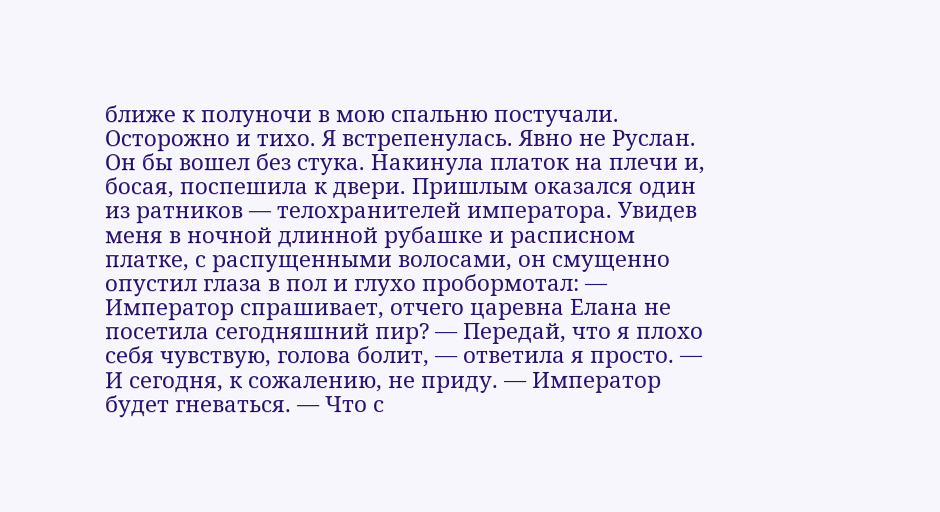ближе к полуночи в мою спальню постучали. Осторожно и тихо. Я встрепенулась. Явно не Руслан. Он бы вошел без стука. Накинула платок на плечи и, босая, поспешила к двери. Пришлым оказался один из ратников — телохранителей императора. Увидев меня в ночной длинной рубашке и расписном платке, с распущенными волосами, он смущенно опустил глаза в пол и глухо пробормотал: — Император спрашивает, отчего царевна Елана не посетила сегодняшний пир? — Передай, что я плохо себя чувствую, голова болит, — ответила я просто. — И сегодня, к сожалению, не приду. — Император будет гневаться. — Что с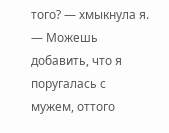того? — хмыкнула я. — Можешь добавить, что я поругалась с мужем, оттого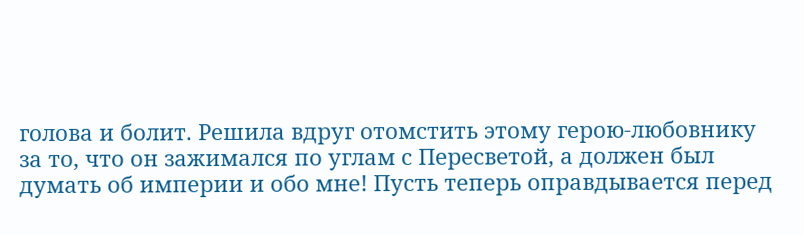голова и болит. Решила вдруг отомстить этому герою-любовнику за то, что он зажимался по углам с Пересветой, а должен был думать об империи и обо мне! Пусть теперь оправдывается перед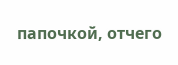папочкой, отчего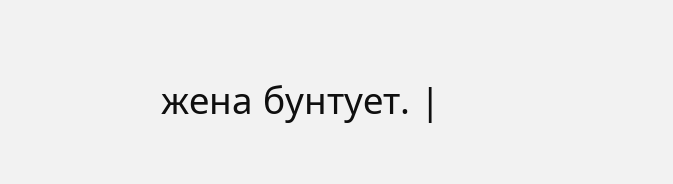жена бунтует. |